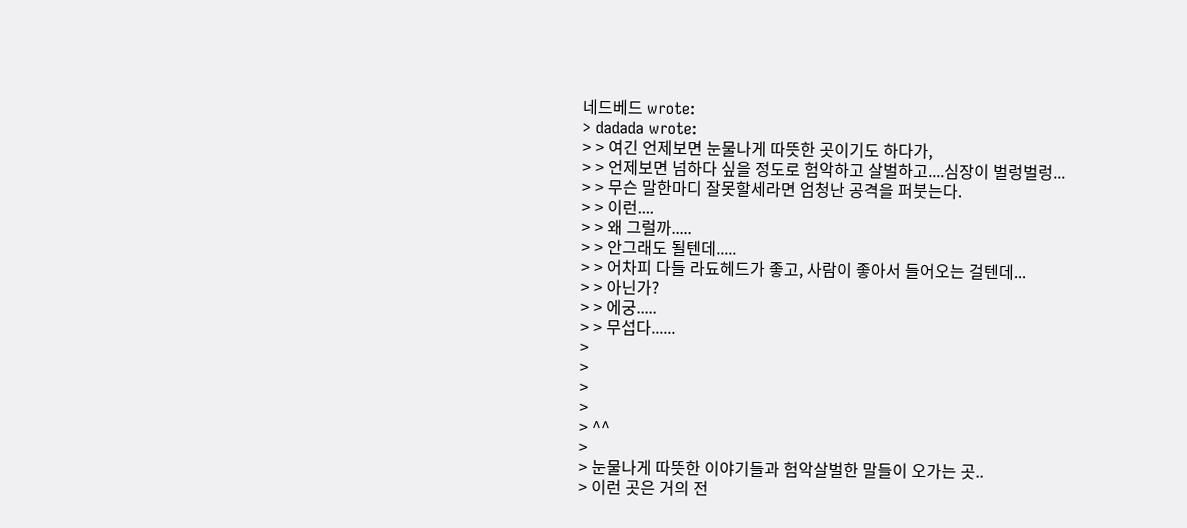네드베드 wrote:
> dadada wrote:
> > 여긴 언제보면 눈물나게 따뜻한 곳이기도 하다가,
> > 언제보면 넘하다 싶을 정도로 험악하고 살벌하고....심장이 벌렁벌렁...
> > 무슨 말한마디 잘못할세라면 엄청난 공격을 퍼붓는다.
> > 이런....
> > 왜 그럴까.....
> > 안그래도 될텐데.....
> > 어차피 다들 라됴헤드가 좋고, 사람이 좋아서 들어오는 걸텐데...
> > 아닌가?
> > 에궁.....
> > 무섭다......
>
>
>
>
> ^^
>
> 눈물나게 따뜻한 이야기들과 험악살벌한 말들이 오가는 곳..
> 이런 곳은 거의 전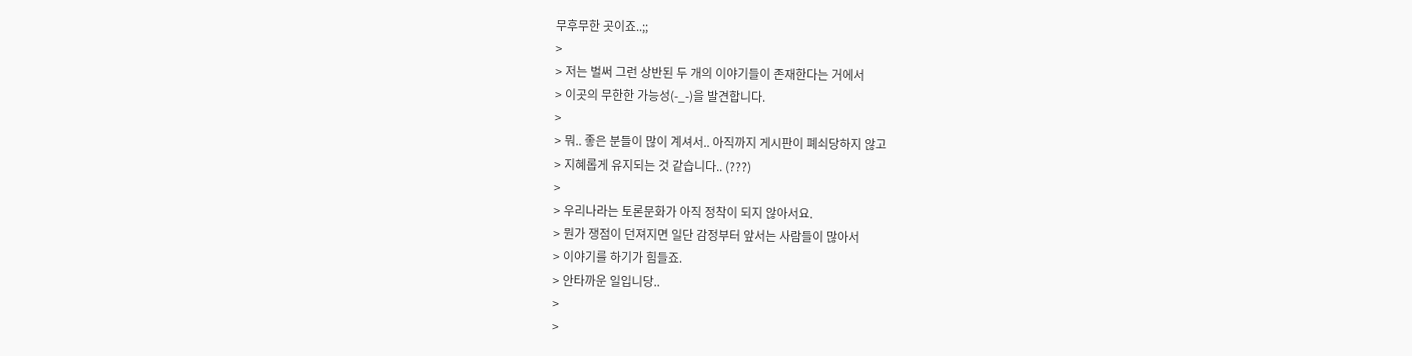무후무한 곳이죠..;;
>
> 저는 벌써 그런 상반된 두 개의 이야기들이 존재한다는 거에서
> 이곳의 무한한 가능성(-_-)을 발견합니다.
>
> 뭐.. 좋은 분들이 많이 계셔서.. 아직까지 게시판이 폐쇠당하지 않고
> 지혜롭게 유지되는 것 같습니다.. (???)
>
> 우리나라는 토론문화가 아직 정착이 되지 않아서요.
> 뭔가 쟁점이 던져지면 일단 감정부터 앞서는 사람들이 많아서
> 이야기를 하기가 힘들죠.
> 안타까운 일입니당..
>
>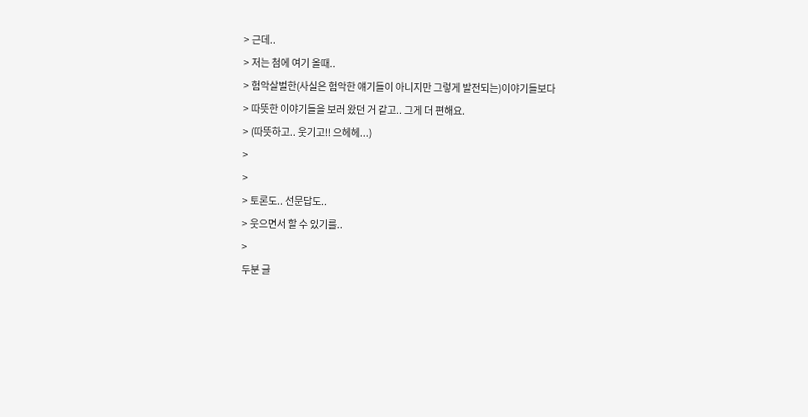> 근데..
> 저는 첨에 여기 올때..
> 험악살벌한(사실은 험악한 얘기들이 아니지만 그렇게 발전되는)이야기들보다
> 따뜻한 이야기들을 보러 왔던 거 같고.. 그게 더 편해요.
> (따뜻하고.. 웃기고!! 으헤헤...)
>
>
> 토론도.. 선문답도..
> 웃으면서 할 수 있기를..
>
두분 글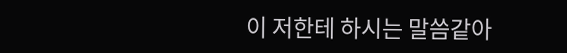이 저한테 하시는 말씀같아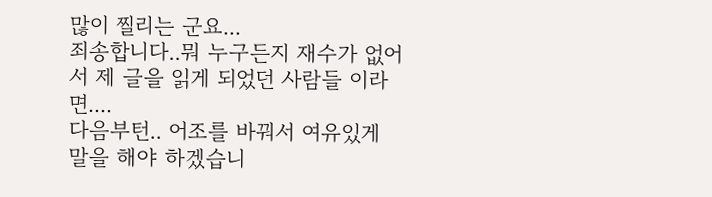많이 찔리는 군요...
죄송합니다..뭐 누구든지 재수가 없어서 제 글을 읽게 되었던 사람들 이라면....
다음부턴.. 어조를 바꿔서 여유있게 말을 해야 하겠습니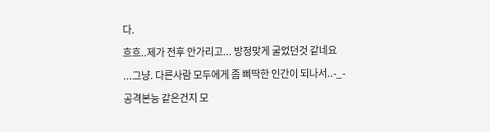다.
흐흐..제가 전후 안가리고... 방정맞게 굴었던것 같네요
...그냥. 다른사람 모두에게 좀 삐딱한 인간이 되나서..-_-
공격본능 같은건지 모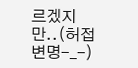르겠지만..(허접 변명-_-)